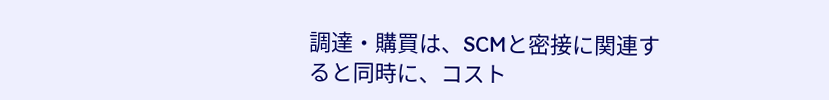調達・購買は、SCMと密接に関連すると同時に、コスト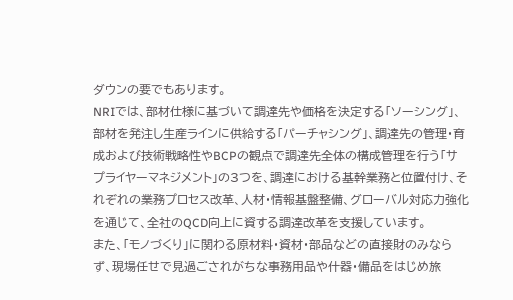ダウンの要でもあります。
NRIでは、部材仕様に基づいて調達先や価格を決定する「ソーシング」、部材を発注し生産ラインに供給する「パーチャシング」、調達先の管理・育成および技術戦略性やBCPの観点で調達先全体の構成管理を行う「サプライヤーマネジメント」の3つを、調達における基幹業務と位置付け、それぞれの業務プロセス改革、人材・情報基盤整備、グローバル対応力強化を通じて、全社のQCD向上に資する調達改革を支援しています。
また、「モノづくり」に関わる原材料・資材・部品などの直接財のみならず、現場任せで見過ごされがちな事務用品や什器・備品をはじめ旅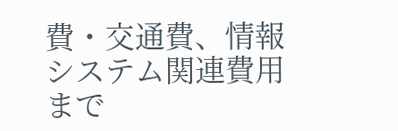費・交通費、情報システム関連費用まで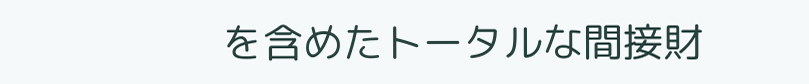を含めたトータルな間接財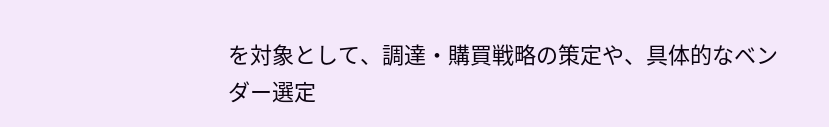を対象として、調達・購買戦略の策定や、具体的なベンダー選定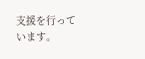支援を行っています。